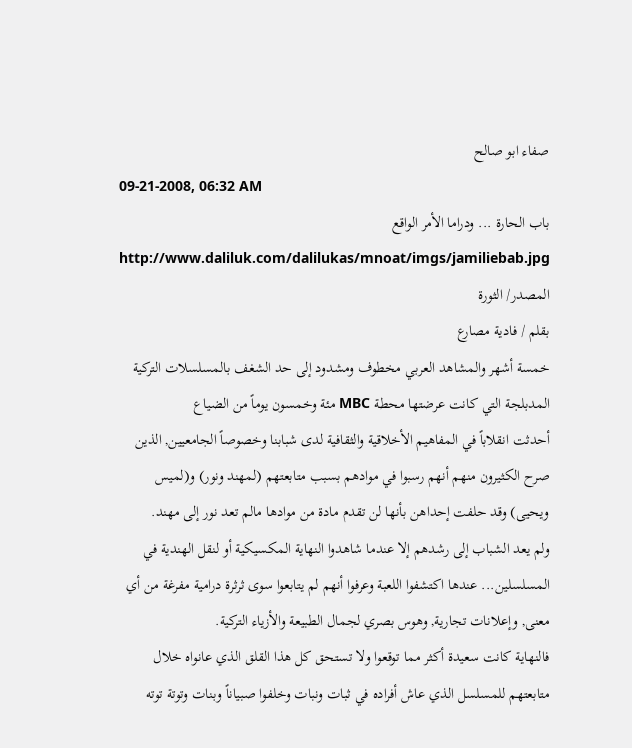صفاء ابو صالح
09-21-2008, 06:32 AM
باب الحارة ... ودراما الأمر الواقع
http://www.daliluk.com/dalilukas/mnoat/imgs/jamiliebab.jpg
المصدر/ الثورة
بقلم / فادية مصارع
خمسة أشهر والمشاهد العربي مخطوف ومشدود إلى حد الشغف بالمسلسلات التركية المدبلجة التي كانت عرضتها محطة MBC مئة وخمسون يوماً من الضياع
أحدثت انقلاباً في المفاهيم الأخلاقية والثقافية لدى شبابنا وخصوصاً الجامعيين, الذين صرح الكثيرون منهم أنهم رسبوا في موادهم بسبب متابعتهم (لمهند ونور) و(لميس ويحيى) وقد حلفت إحداهن بأنها لن تقدم مادة من موادها مالم تعد نور إلى مهند.
ولم يعد الشباب إلى رشدهم إلا عندما شاهدوا النهاية المكسيكية أو لنقل الهندية في المسلسلين... عندها اكتشفوا اللعبة وعرفوا أنهم لم يتابعوا سوى ثرثرة درامية مفرغة من أي معنى, وإعلانات تجارية, وهوس بصري لجمال الطبيعة والأزياء التركية.
فالنهاية كانت سعيدة أكثر مما توقعوا ولا تستحق كل هذا القلق الذي عانواه خلال متابعتهم للمسلسل الذي عاش أفراده في ثبات ونبات وخلفوا صبياناً وبنات وتوتة توته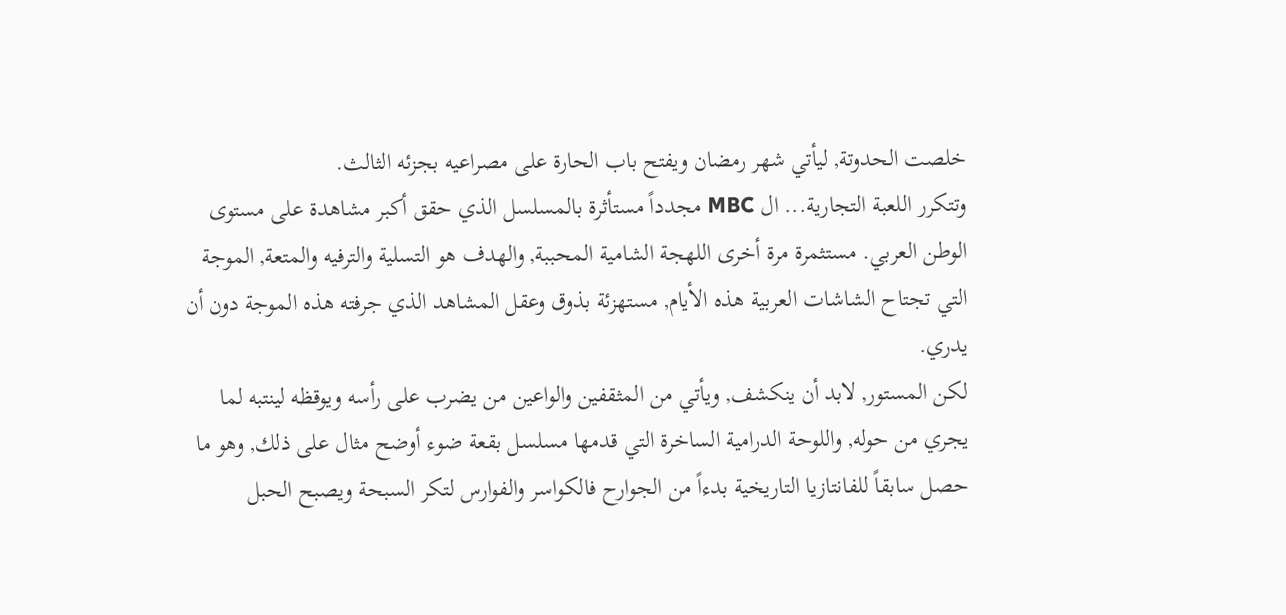خلصت الحدوتة, ليأتي شهر رمضان ويفتح باب الحارة على مصراعيه بجزئه الثالث.
وتتكرر اللعبة التجارية... ال MBC مجدداً مستأثرة بالمسلسل الذي حقق أكبر مشاهدة على مستوى الوطن العربي. مستثمرة مرة أخرى اللهجة الشامية المحببة, والهدف هو التسلية والترفيه والمتعة, الموجة التي تجتاح الشاشات العربية هذه الأيام, مستهزئة بذوق وعقل المشاهد الذي جرفته هذه الموجة دون أن يدري.
لكن المستور, لابد أن ينكشف, ويأتي من المثقفين والواعين من يضرب على رأسه ويوقظه لينتبه لما يجري من حوله, واللوحة الدرامية الساخرة التي قدمها مسلسل بقعة ضوء أوضح مثال على ذلك, وهو ما حصل سابقاً للفانتازيا التاريخية بدءاً من الجوارح فالكواسر والفوارس لتكر السبحة ويصبح الحبل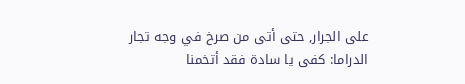على الجرار, حتى أتى من صرخ في وجه تجار الدراما: كفى يا سادة فقد أتخمنا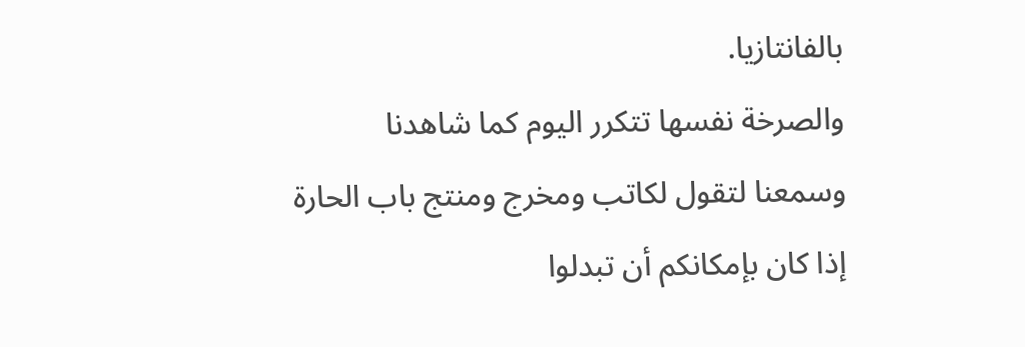بالفانتازيا.
والصرخة نفسها تتكرر اليوم كما شاهدنا وسمعنا لتقول لكاتب ومخرج ومنتج باب الحارة إذا كان بإمكانكم أن تبدلوا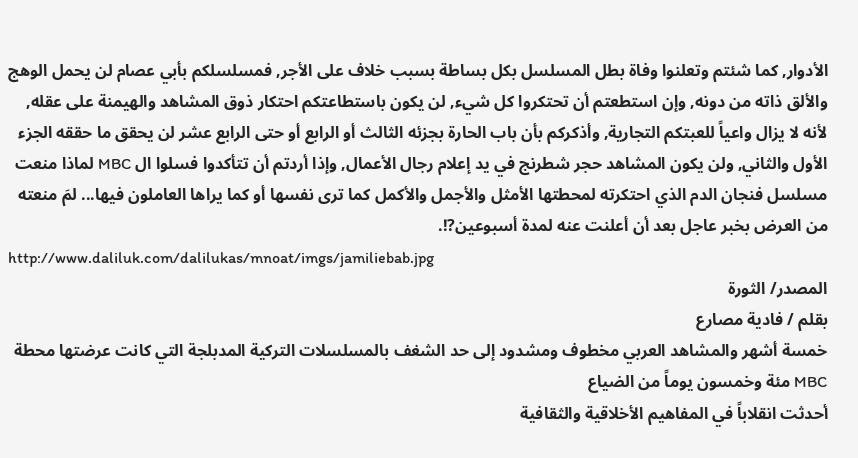الأدوار, كما شئتم وتعلنوا وفاة بطل المسلسل بكل بساطة بسبب خلاف على الأجر, فمسلسلكم بأبي عصام لن يحمل الوهج والألق ذاته من دونه, وإن استطعتم أن تحتكروا كل شيء, لن يكون باستطاعتكم احتكار ذوق المشاهد والهيمنة على عقله, لأنه لا يزال واعياً للعبتكم التجارية, وأذكركم بأن باب الحارة بجزئه الثالث أو الرابع أو حتى الرابع عشر لن يحقق ما حققه الجزء الأول والثاني, ولن يكون المشاهد حجر شطرنج في يد إعلام رجال الأعمال, وإذا أردتم أن تتأكدوا فسلوا ال MBC لماذا منعت مسلسل فنجان الدم الذي احتكرته لمحطتها الأمثل والأجمل والأكمل كما ترى نفسها أو كما يراها العاملون فيها... لمَ منعته من العرض بخبر عاجل بعد أن أعلنت عنه لمدة أسبوعين?!.
http://www.daliluk.com/dalilukas/mnoat/imgs/jamiliebab.jpg
المصدر/ الثورة
بقلم / فادية مصارع
خمسة أشهر والمشاهد العربي مخطوف ومشدود إلى حد الشغف بالمسلسلات التركية المدبلجة التي كانت عرضتها محطة MBC مئة وخمسون يوماً من الضياع
أحدثت انقلاباً في المفاهيم الأخلاقية والثقافية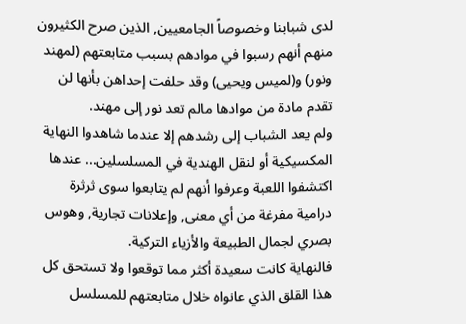لدى شبابنا وخصوصاً الجامعيين, الذين صرح الكثيرون منهم أنهم رسبوا في موادهم بسبب متابعتهم (لمهند ونور) و(لميس ويحيى) وقد حلفت إحداهن بأنها لن تقدم مادة من موادها مالم تعد نور إلى مهند.
ولم يعد الشباب إلى رشدهم إلا عندما شاهدوا النهاية المكسيكية أو لنقل الهندية في المسلسلين... عندها اكتشفوا اللعبة وعرفوا أنهم لم يتابعوا سوى ثرثرة درامية مفرغة من أي معنى, وإعلانات تجارية, وهوس بصري لجمال الطبيعة والأزياء التركية.
فالنهاية كانت سعيدة أكثر مما توقعوا ولا تستحق كل هذا القلق الذي عانواه خلال متابعتهم للمسلسل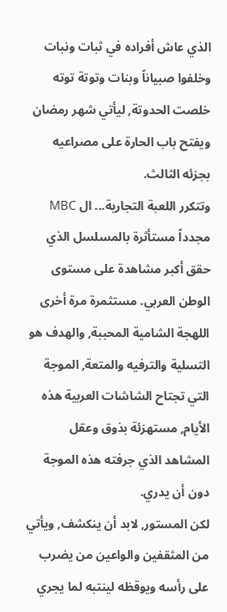الذي عاش أفراده في ثبات ونبات وخلفوا صبياناً وبنات وتوتة توته خلصت الحدوتة, ليأتي شهر رمضان ويفتح باب الحارة على مصراعيه بجزئه الثالث.
وتتكرر اللعبة التجارية... ال MBC مجدداً مستأثرة بالمسلسل الذي حقق أكبر مشاهدة على مستوى الوطن العربي. مستثمرة مرة أخرى اللهجة الشامية المحببة, والهدف هو التسلية والترفيه والمتعة, الموجة التي تجتاح الشاشات العربية هذه الأيام, مستهزئة بذوق وعقل المشاهد الذي جرفته هذه الموجة دون أن يدري.
لكن المستور, لابد أن ينكشف, ويأتي من المثقفين والواعين من يضرب على رأسه ويوقظه لينتبه لما يجري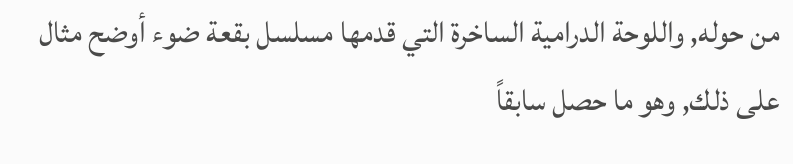من حوله, واللوحة الدرامية الساخرة التي قدمها مسلسل بقعة ضوء أوضح مثال على ذلك, وهو ما حصل سابقاً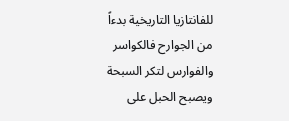للفانتازيا التاريخية بدءاً من الجوارح فالكواسر والفوارس لتكر السبحة ويصبح الحبل على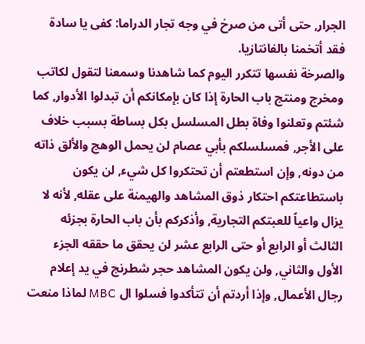الجرار, حتى أتى من صرخ في وجه تجار الدراما: كفى يا سادة فقد أتخمنا بالفانتازيا.
والصرخة نفسها تتكرر اليوم كما شاهدنا وسمعنا لتقول لكاتب ومخرج ومنتج باب الحارة إذا كان بإمكانكم أن تبدلوا الأدوار, كما شئتم وتعلنوا وفاة بطل المسلسل بكل بساطة بسبب خلاف على الأجر, فمسلسلكم بأبي عصام لن يحمل الوهج والألق ذاته من دونه, وإن استطعتم أن تحتكروا كل شيء, لن يكون باستطاعتكم احتكار ذوق المشاهد والهيمنة على عقله, لأنه لا يزال واعياً للعبتكم التجارية, وأذكركم بأن باب الحارة بجزئه الثالث أو الرابع أو حتى الرابع عشر لن يحقق ما حققه الجزء الأول والثاني, ولن يكون المشاهد حجر شطرنج في يد إعلام رجال الأعمال, وإذا أردتم أن تتأكدوا فسلوا ال MBC لماذا منعت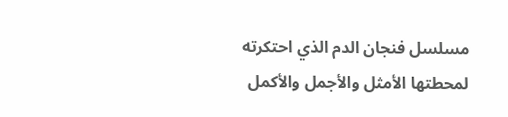مسلسل فنجان الدم الذي احتكرته لمحطتها الأمثل والأجمل والأكمل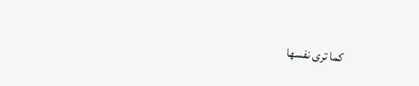كما ترى نفسها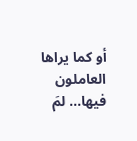أو كما يراها العاملون فيها... لمَ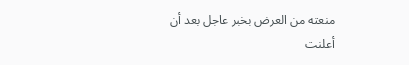منعته من العرض بخبر عاجل بعد أن أعلنت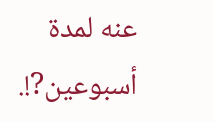عنه لمدة أسبوعين?!.